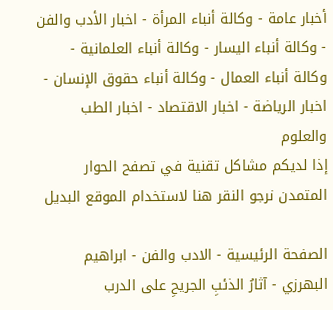أخبار عامة - وكالة أنباء المرأة - اخبار الأدب والفن - وكالة أنباء اليسار - وكالة أنباء العلمانية - وكالة أنباء العمال - وكالة أنباء حقوق الإنسان - اخبار الرياضة - اخبار الاقتصاد - اخبار الطب والعلوم
إذا لديكم مشاكل تقنية في تصفح الحوار المتمدن نرجو النقر هنا لاستخدام الموقع البديل

الصفحة الرئيسية - الادب والفن - ابراهيم البهرزي - آثارُ الذئبِ الجريحِ على الدرب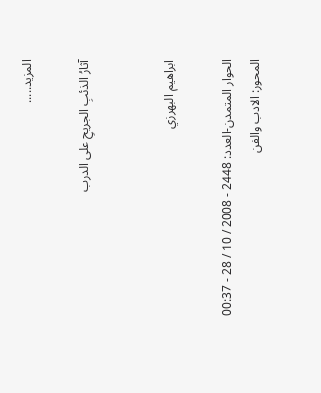المزيد.....

آثارُ الذئبِ الجريحِ على الدرب


ابراهيم البهرزي

الحوار المتمدن-العدد: 2448 - 2008 / 10 / 28 - 00:37
المحور: الادب والفن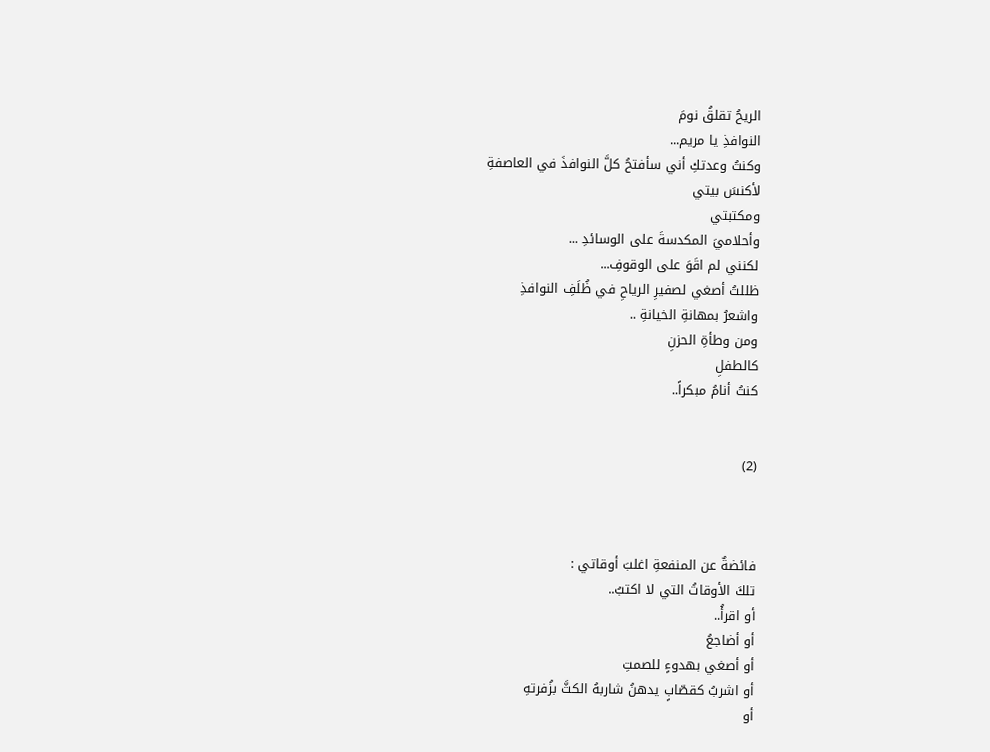الريحُ تقلقُ نومَ
النوافذِ يا مريم...
وكنتُ وعدتكِ أني سأفتحُ كلَّ النوافذَ في العاصفةِ
لأكنسَ بيتي
ومكتبتي
وأحلاميَ المكدسةَ على الوسائدِ ...
لكنني لم اقَوَ على الوقوفِ...
ظللتُ أصغي لصفيرِ الرياحِ في ظُلَفِ النوافذِ
واشعرُ بمهانةِ الخيانةِ ..
ومن وطأةِ الحزنِ
كالطفلِ
كنتُ أنامُ مبكراً..


(2)



فائضةٌ عن المنفعةِ اغلبَ أوقاتي :
تلكَ الأوقاتُ التي لا اكتبُ..
أو اقرأُ..
أو أضاجعُ
أو أصغي بهدوءٍ للصمتِ
أو اشربُ كقصّابٍ يدهنُ شاربهُ الكثَّ بزُفرتهِ
أو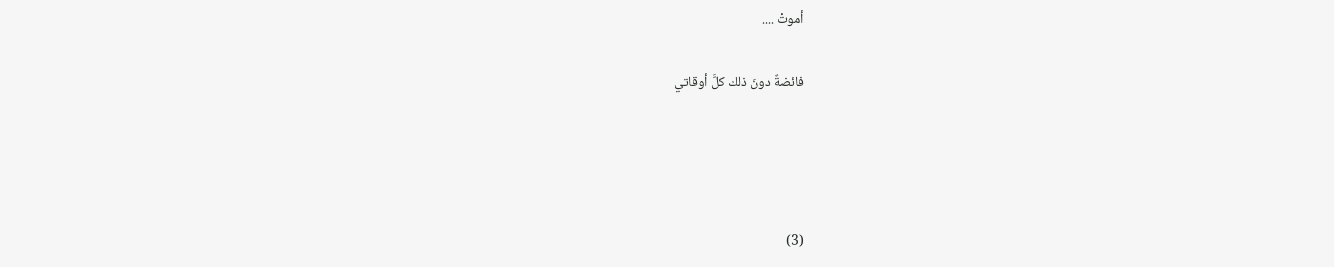أموتْ ....

فائضةٌ دونَ ذلك كلَّ أوقاتي




(3)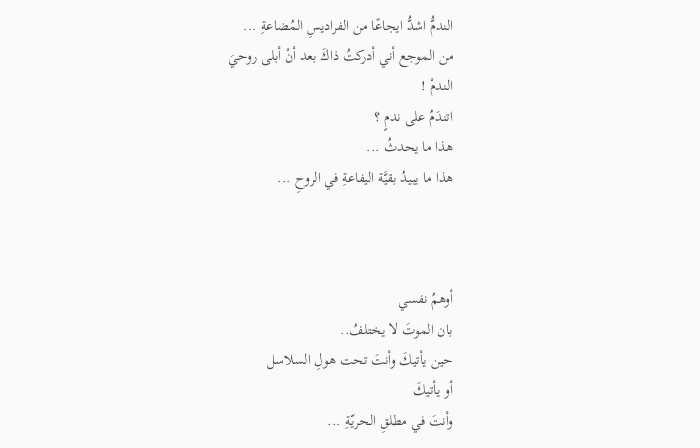الندمُّ اشدُّ ايجاعًا من الفراديسِ المُضاعةِ ...
من الموجع أني أدركتُ ذاكَ بعد أنْ أبلى روحيَ
الندمْ !
اتندَمُ على ندمٍ ؟
هذا ما يحدثُ ...
هذا ما يبيدُ بقيَّة اليفاعةِ في الروحِ ...



أوهمُ نفسي
بان الموتَ لا يختلفُ..
حين يأتيكَ وأنتَ تحت هولِ السلاسل
أو يأتيكَ
وأنتَ في مطلقِ الحريّةِ ...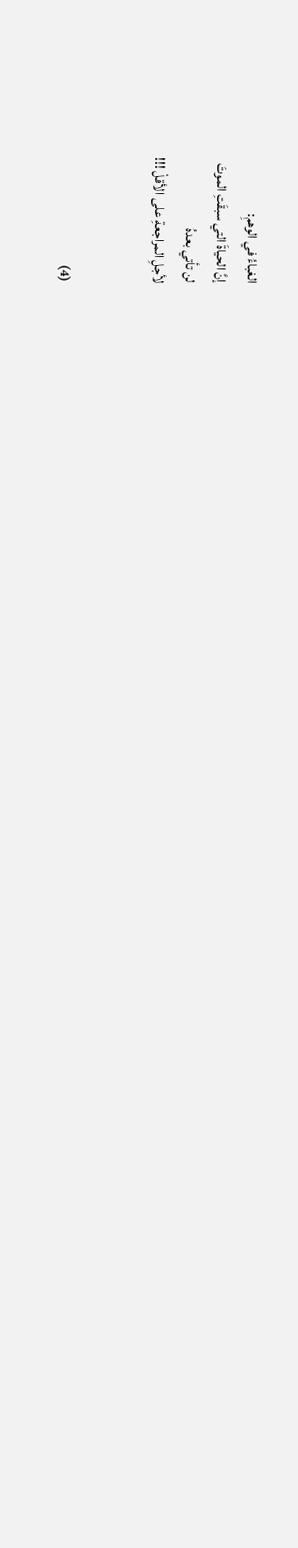الغباءُ في الوهمِ:
إنَّ الحياةَ التي سبقَتِ الموتَ
لن تأتي بعدهُ
لأجلِ المراجعةِ على الأقلْ !!!


(4)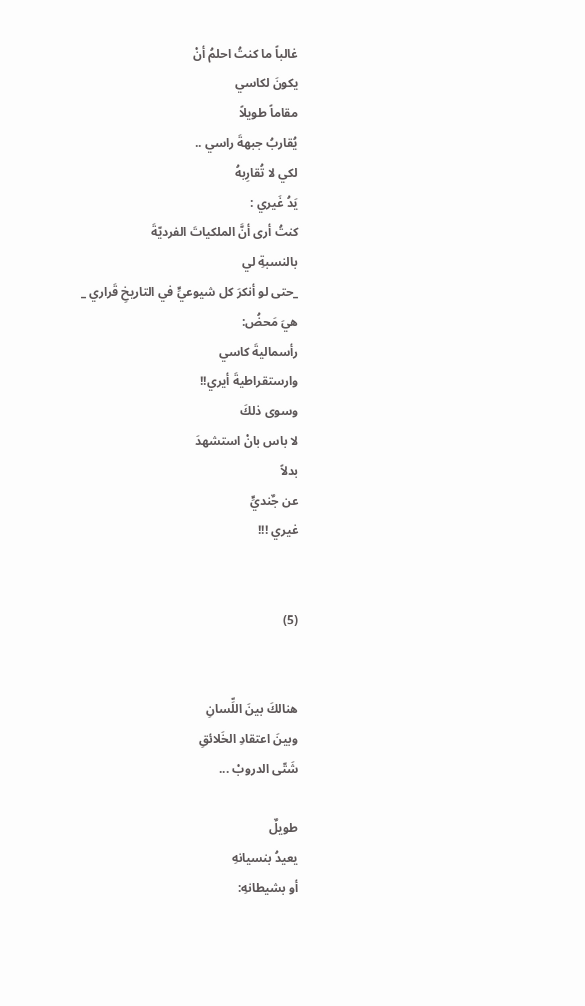غالباً ما كنتُ احلمُ أنْ
يكونَ لكاسي
مقاماً طويلاً
يُقاربُ جبهةَ راسي ..
لكي لا تُقارِبهُ
يَدُ غَيري :
كنتُ أرى أنَّ الملكياتَ الفرديّةَ
بالنسبةِ لي
_حتى لو أنكرَ كل شيوعيٍّ في التاريخِ قَراري _
هيَ مَحضُ:
رأسماليةَ كاسي
وارستقراطيةَ أيري!!
وسوى ذلكَ
لا باس بانْ استشهدَ
بدلاً
عن جٌنديٍّ
غيري !!!


(5)


هنالكَ بينَ اللِّسانِ
وبينَ اعتقادِ الخَلائقِ
شَتّى الدروبْ ...

طويلٌ
يعيدُ بنسيانهِ
أو بشيطانهِ: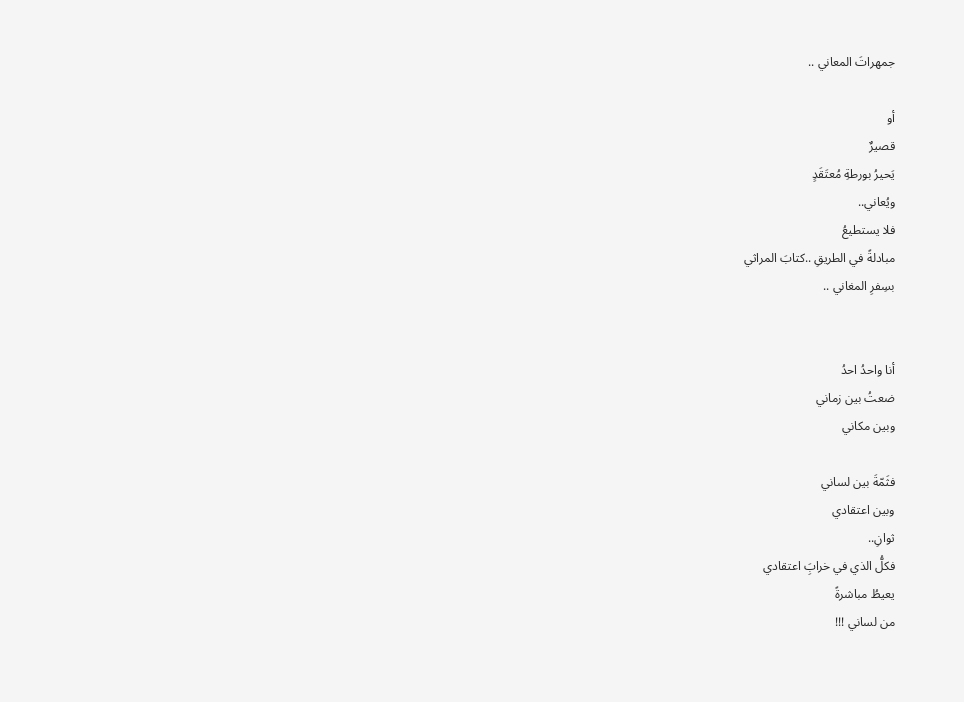جمهراتَ المعاني ..

أو
قصيرٌ
يَحيرُ بورطةِ مُعتَقَدٍ
ويُعاني..
فلا يستطيعُ
مبادلةً في الطريقِ ..كتابَ المراثي
بسِفرِ المغاني ..


أنا واحدُ احدُ
ضعتُ بين زماني
وبين مكاني

فثَمّةَ بين لساني
وبين اعتقادي
ثوانِ..
فكلُّ الذي في خرابَِ اعتقادي
يعيطُ مباشرةً
من لساني !!!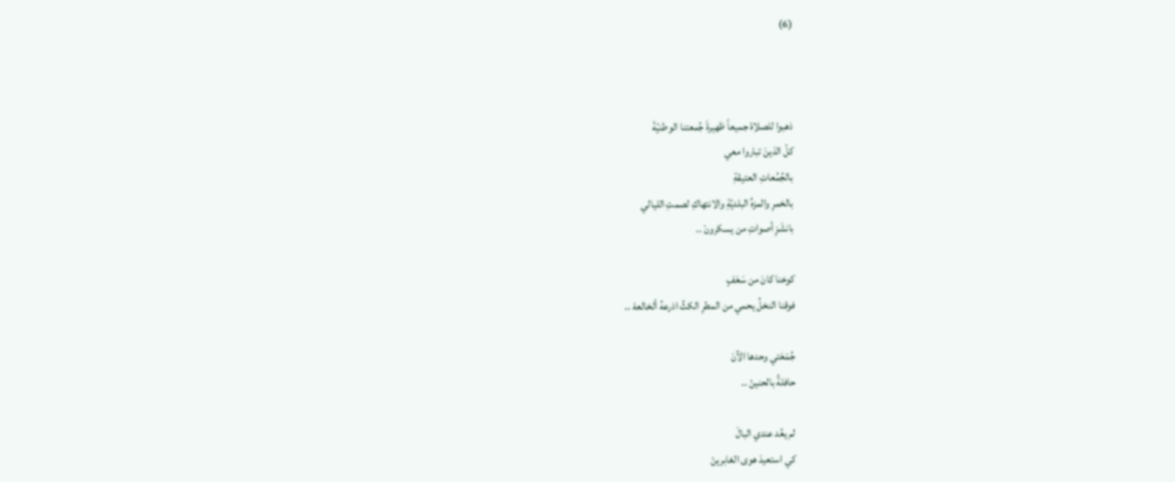(6)



ذهبوا للصلاِة جميعاً ظهيرةَ جُمعتنا الوطنيّةَ
كلّ الذينَ تباروا معي
بالجُمُعاتِ العتيقةِ
بالخمرِ والمزهِّ البلديّةِ والانتهاكِ لصمتِ الليالي
بانشَزِ أصواتِ من يسكرونْ ..

كوخنا كانَ من سَعَفٍ
فوقنا النخلُ يحمي من المطرِ الكثِّ اذرعهُ ألخالعهْ ..

جُمْعَتي وحدها الآنَ
حافلةُ بالحنينْ ..

لم يعُد عندي البالَ
كي استعيدَ هوى الغابرينْ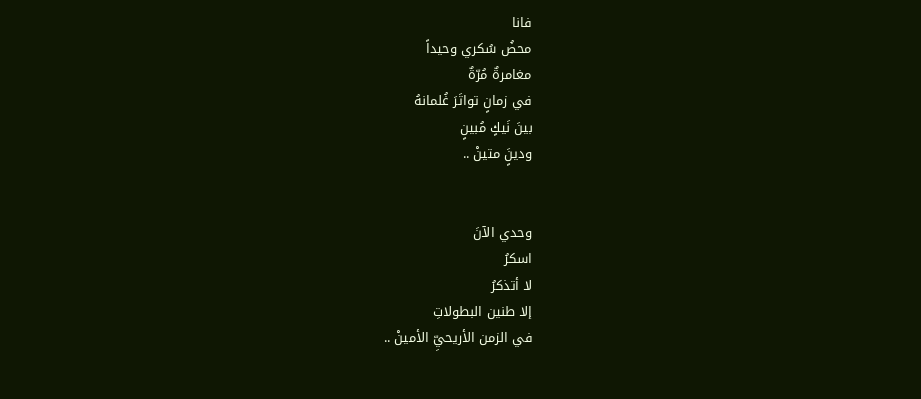فانا
محضُ سُكري وحيداً
مغامرةٌ مُرّةٌ
في زمانٍ تواتَرَ غُلمانهُ
بينَ نَيكٍ مُبينٍ
ودينٍَ متينْ ..


وحدي الآنَ
اسكرُ
لا أتذكرُ
إلا طنين البطولاتِ
في الزمن الأريحيِّ الأمينْ ..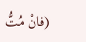(فانْ مُتُّ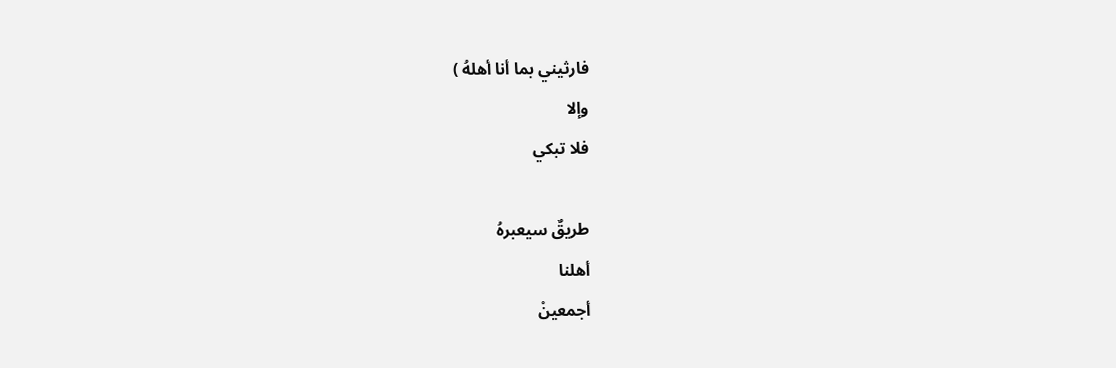فارثيني بما أنا أهلهُ )
وإلا
فلا تبكي

طريقٌ سيعبرهُ
أهلنا
أجمعينْ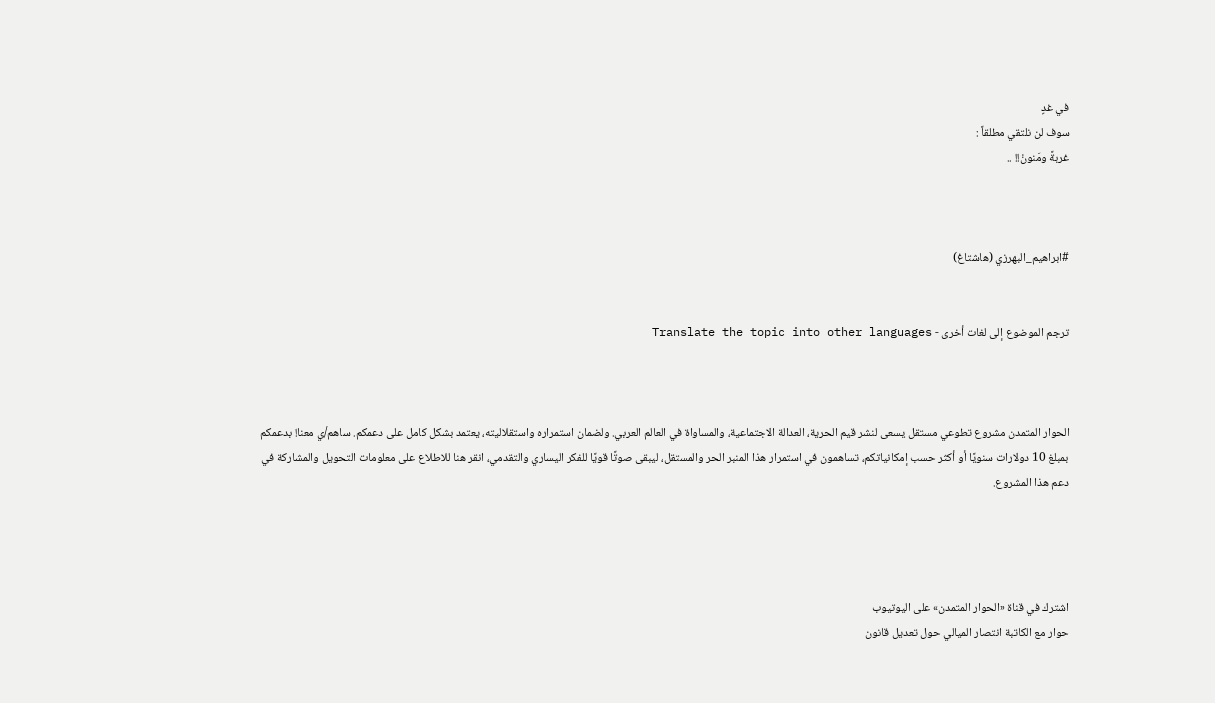في غدٍ
سوف لن نلتقي مطلقاً :
غربةً ومَنونْ!! ..



#ابراهيم_البهرزي (هاشتاغ)


ترجم الموضوع إلى لغات أخرى - Translate the topic into other languages



الحوار المتمدن مشروع تطوعي مستقل يسعى لنشر قيم الحرية، العدالة الاجتماعية، والمساواة في العالم العربي. ولضمان استمراره واستقلاليته، يعتمد بشكل كامل على دعمكم. ساهم/ي معنا! بدعمكم بمبلغ 10 دولارات سنويًا أو أكثر حسب إمكانياتكم، تساهمون في استمرار هذا المنبر الحر والمستقل، ليبقى صوتًا قويًا للفكر اليساري والتقدمي، انقر هنا للاطلاع على معلومات التحويل والمشاركة في دعم هذا المشروع.




اشترك في قناة «الحوار المتمدن» على اليوتيوب
حوار مع الكاتبة انتصار الميالي حول تعديل قانون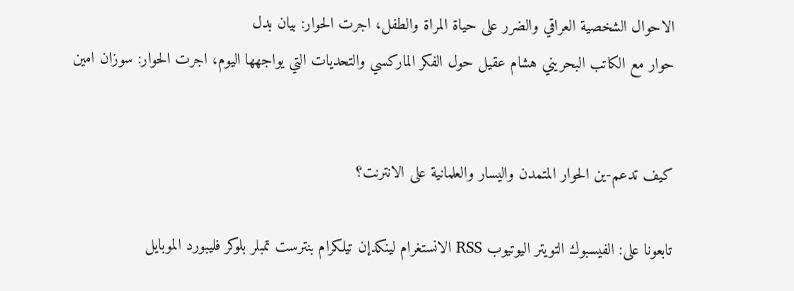الاحوال الشخصية العراقي والضرر على حياة المراة والطفل، اجرت الحوار: بيان بدل
حوار مع الكاتب البحريني هشام عقيل حول الفكر الماركسي والتحديات التي يواجهها اليوم، اجرت الحوار: سوزان امين


كيف تدعم-ين الحوار المتمدن واليسار والعلمانية على الانترنت؟

تابعونا على: الفيسبوك التويتر اليوتيوب RSS الانستغرام لينكدإن تيلكرام بنترست تمبلر بلوكر فليبورد الموبايل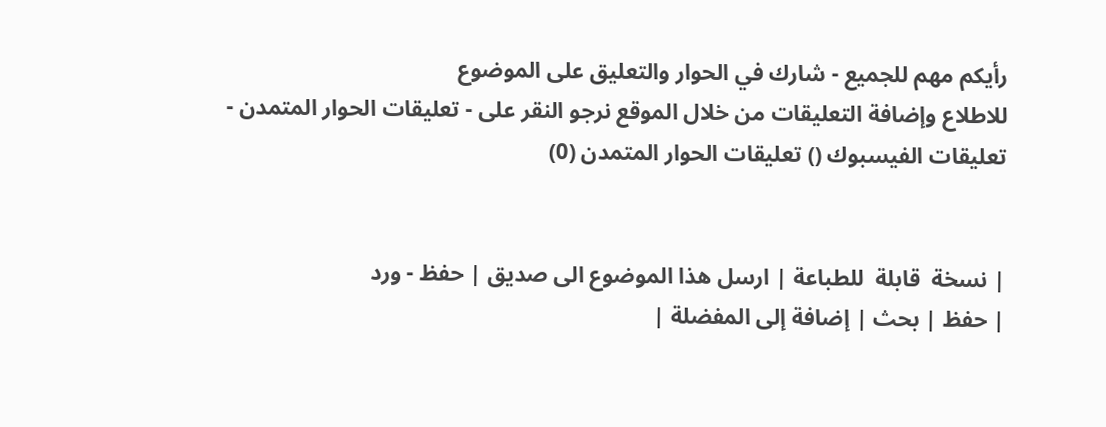رأيكم مهم للجميع - شارك في الحوار والتعليق على الموضوع
للاطلاع وإضافة التعليقات من خلال الموقع نرجو النقر على - تعليقات الحوار المتمدن -
تعليقات الفيسبوك () تعليقات الحوار المتمدن (0)


| نسخة  قابلة  للطباعة | ارسل هذا الموضوع الى صديق | حفظ - ورد
| حفظ | بحث | إضافة إلى المفضلة |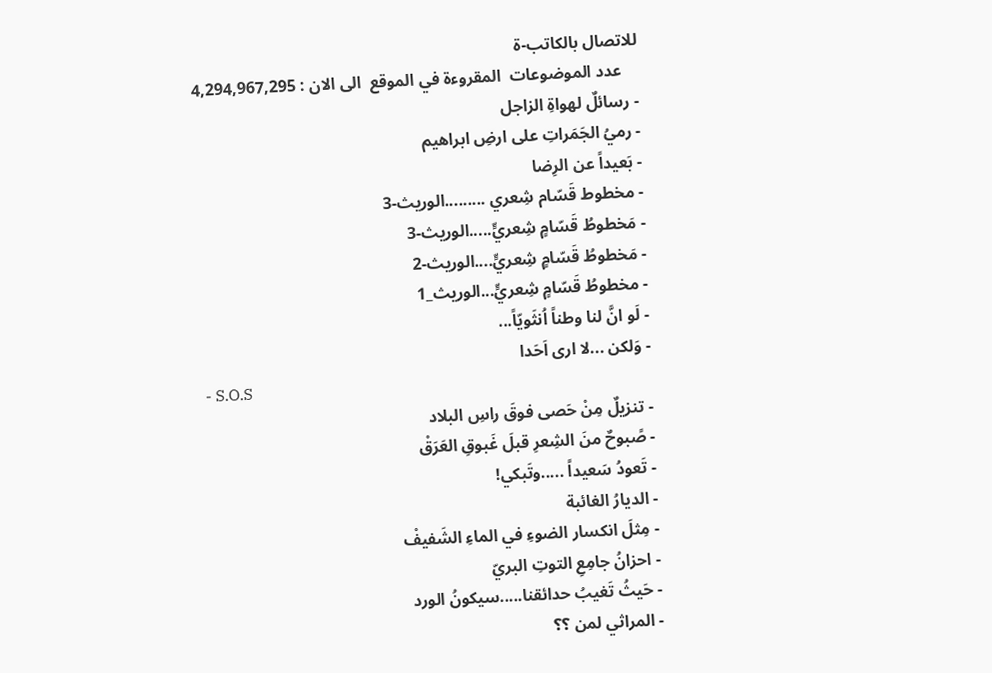للاتصال بالكاتب-ة
    عدد الموضوعات  المقروءة في الموقع  الى الان : 4,294,967,295
- رسائلٌ لهواةِ الزاجل
- رميُ الجَمَراتِ على ارضِ ابراهيم
- بَعيداً عن الرِضا
- مخطوط قَسّام شِعري .........الوريث-3
- مَخطوطُ قَسّامٍ شِعريٍّ.....الوريث-3
- مَخطوطُ قَسّامٍ شِعريٍّ....الوريث-2
- مخطوطُ قَسّامٍ شِعريٍّ...الوريث_1
- لَو انَّ لنا وطناً اُنثَويّاً...
- وَلكن ...لا ارى اَحَدا
- S.O.S
- تنزيلٌ مِنْ حَصى فوقَ راسِ البلاد
- صًبوحٌ منَ الشِعرِ قبلَ غَبوقِ العَرَقْ
- تَعودُ سَعيداً .....وتَبكي!
- الديارُ الغائبة
- مِثلَ انكسار الضوءِ في الماءِ الشَفيفْ
- احزانُ جامِعِ التوتِ البريّ
- حَيثُ تَغيبُ حدائقنا.....سيكونُ الورد
- المراثي لمن ؟؟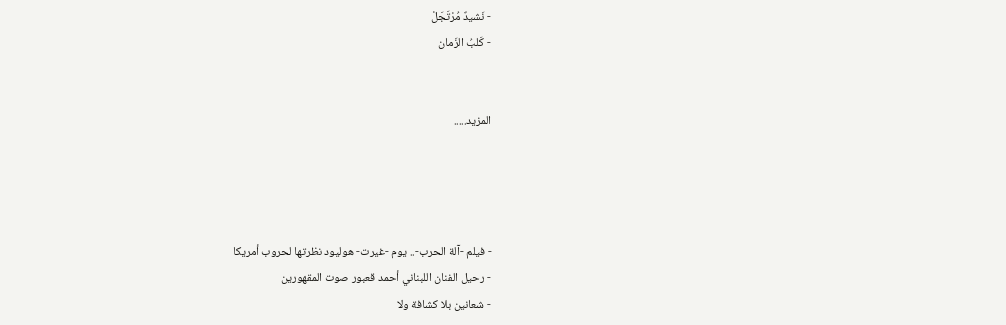- نَشيدٌ مُرْتَجَلْ
- كَلبُ الزَمان


المزيد.....




- فيلم -آلة الحرب-.. يوم -غيرت- هوليود نظرتها لحروب أمريكا
- رحيل الفنان اللبناني أحمد قعبور صوت المقهورين
- شعانين بلا كشافة ولا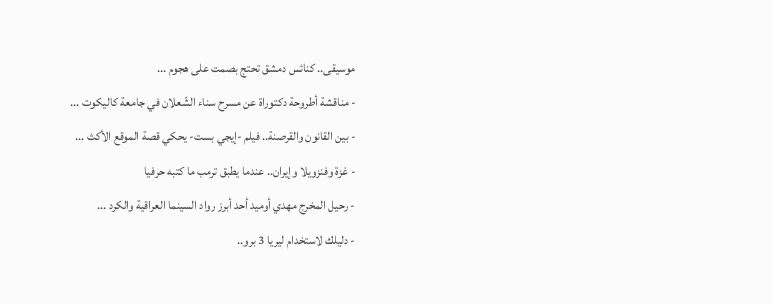موسيقى.. كنائس دمشق تحتج بصمت على هجوم ...
- مناقشة أطروحة دكتوراة عن مسرح سناء الشّعلان في جامعة كاليكوت ...
- بين القانون والقرصنة.. فيلم -إيجي بست- يحكي قصة الموقع الأكث ...
- غزة وفنزويلا وإيران.. عندما يطبق ترمب ما كتبه حرفيا
- رحيل المخرج مهدي أوميد أحد أبرز رواد السينما العراقية والكرد ...
- دليلك لاستخدام ليريا 3 برو..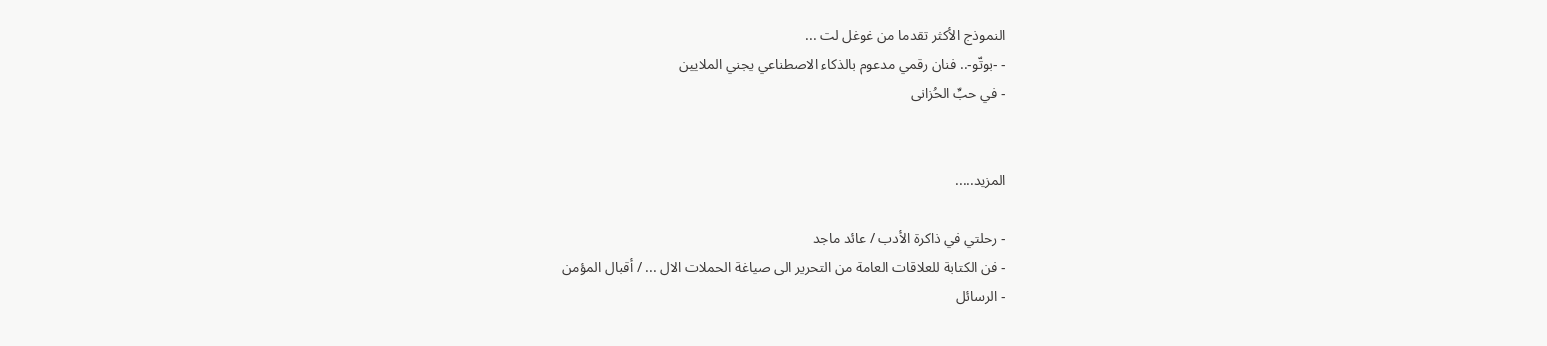النموذج الأكثر تقدما من غوغل لت ...
- -بوتّو-.. فنان رقمي مدعوم بالذكاء الاصطناعي يجني الملايين
- في حبِّ الحُزانى


المزيد.....

- رحلتي في ذاكرة الأدب / عائد ماجد
- فن الكتابة للعلاقات العامة من التحرير الى صياغة الحملات الال ... / أقبال المؤمن
- الرسائل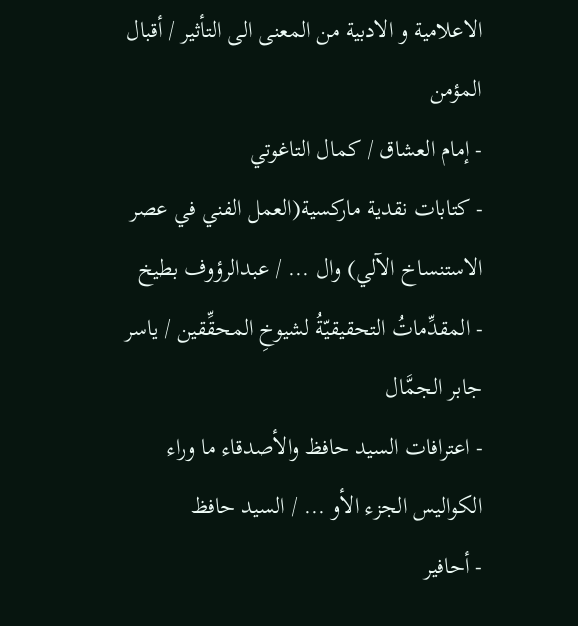الاعلامية و الادبية من المعنى الى التأثير / أقبال المؤمن
- إمام العشاق / كمال التاغوتي
- كتابات نقدية ماركسية(العمل الفني في عصر الاستنساخ الآلي) وال ... / عبدالرؤوف بطيخ
- المقدِّماتُ التحقيقيّةُ لشيوخِ المحقِّقين / ياسر جابر الجمَّال
- اعترافات السيد حافظ والأصدقاء ما وراء الكواليس الجزء الأو ... / السيد حافظ
- أحافير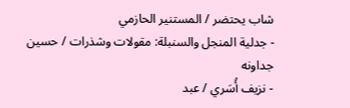شاب يحتضر / المستنير الحازمي
- جدلية المنجل والسنبلة: مقولات وشذرات / حسين جداونه
- نزيف أُسَري / عبد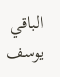الباقي يوسف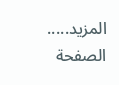المزيد.....
الصفحة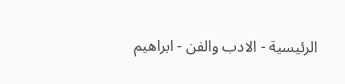الرئيسية - الادب والفن - ابراهيم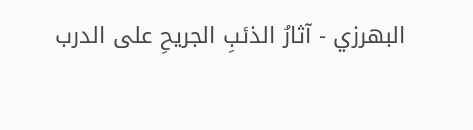البهرزي - آثارُ الذئبِ الجريحِ على الدرب